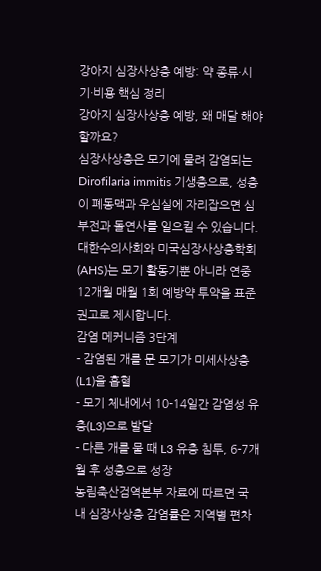강아지 심장사상충 예방: 약 종류·시기·비용 핵심 정리
강아지 심장사상충 예방, 왜 매달 해야 할까요?
심장사상충은 모기에 물려 감염되는 Dirofilaria immitis 기생충으로, 성충이 폐동맥과 우심실에 자리잡으면 심부전과 돌연사를 일으킬 수 있습니다. 대한수의사회와 미국심장사상충학회(AHS)는 모기 활동기뿐 아니라 연중 12개월 매월 1회 예방약 투약을 표준 권고로 제시합니다.
감염 메커니즘 3단계
- 감염된 개를 문 모기가 미세사상충(L1)을 흡혈
- 모기 체내에서 10-14일간 감염성 유충(L3)으로 발달
- 다른 개를 물 때 L3 유충 침투, 6-7개월 후 성충으로 성장
농림축산검역본부 자료에 따르면 국내 심장사상충 감염률은 지역별 편차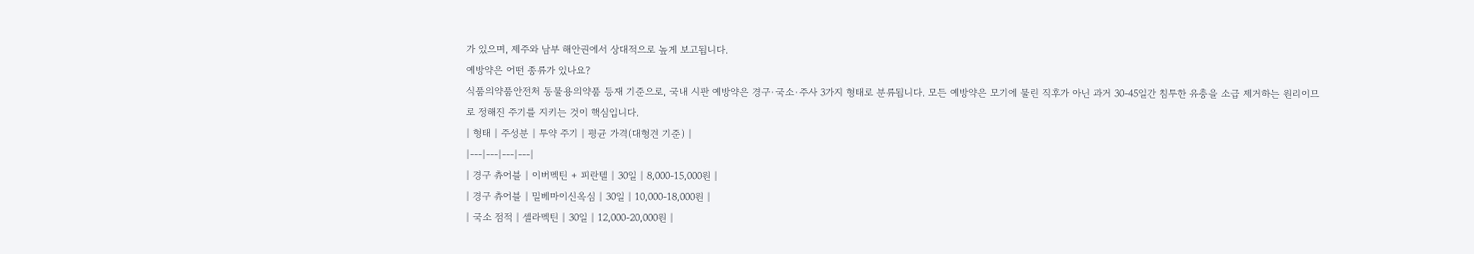가 있으며, 제주와 남부 해안권에서 상대적으로 높게 보고됩니다.
예방약은 어떤 종류가 있나요?
식품의약품안전처 동물용의약품 등재 기준으로, 국내 시판 예방약은 경구·국소·주사 3가지 형태로 분류됩니다. 모든 예방약은 모기에 물린 직후가 아닌 과거 30-45일간 침투한 유충을 소급 제거하는 원리이므로 정해진 주기를 지키는 것이 핵심입니다.
| 형태 | 주성분 | 투약 주기 | 평균 가격(대형견 기준) |
|---|---|---|---|
| 경구 츄어블 | 이버멕틴 + 피란텔 | 30일 | 8,000-15,000원 |
| 경구 츄어블 | 밀베마이신옥심 | 30일 | 10,000-18,000원 |
| 국소 점적 | 셀라멕틴 | 30일 | 12,000-20,000원 |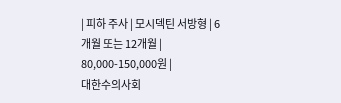| 피하 주사 | 모시덱틴 서방형 | 6개월 또는 12개월 | 80,000-150,000원 |
대한수의사회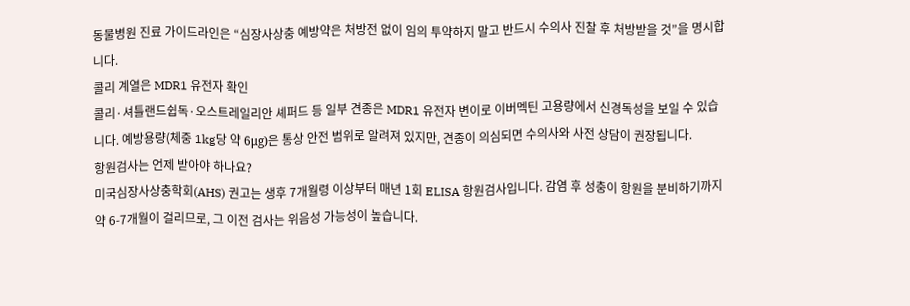동물병원 진료 가이드라인은 “심장사상충 예방약은 처방전 없이 임의 투약하지 말고 반드시 수의사 진찰 후 처방받을 것”을 명시합니다.
콜리 계열은 MDR1 유전자 확인
콜리·셔틀랜드쉽독·오스트레일리안 셰퍼드 등 일부 견종은 MDR1 유전자 변이로 이버멕틴 고용량에서 신경독성을 보일 수 있습니다. 예방용량(체중 1kg당 약 6μg)은 통상 안전 범위로 알려져 있지만, 견종이 의심되면 수의사와 사전 상담이 권장됩니다.
항원검사는 언제 받아야 하나요?
미국심장사상충학회(AHS) 권고는 생후 7개월령 이상부터 매년 1회 ELISA 항원검사입니다. 감염 후 성충이 항원을 분비하기까지 약 6-7개월이 걸리므로, 그 이전 검사는 위음성 가능성이 높습니다.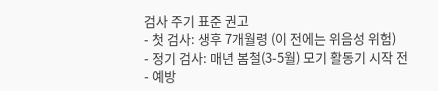검사 주기 표준 권고
- 첫 검사: 생후 7개월령 (이 전에는 위음성 위험)
- 정기 검사: 매년 봄철(3-5월) 모기 활동기 시작 전
- 예방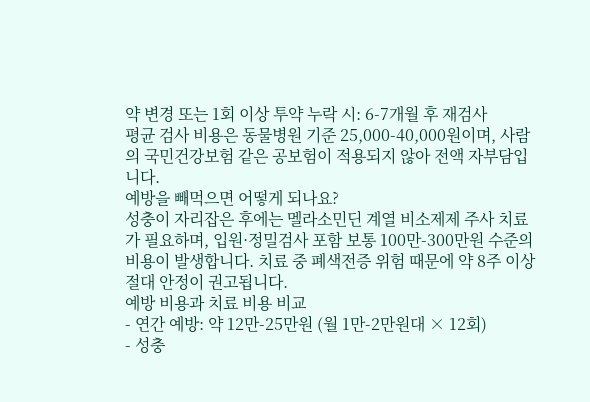약 변경 또는 1회 이상 투약 누락 시: 6-7개월 후 재검사
평균 검사 비용은 동물병원 기준 25,000-40,000원이며, 사람의 국민건강보험 같은 공보험이 적용되지 않아 전액 자부담입니다.
예방을 빼먹으면 어떻게 되나요?
성충이 자리잡은 후에는 멜라소민딘 계열 비소제제 주사 치료가 필요하며, 입원·정밀검사 포함 보통 100만-300만원 수준의 비용이 발생합니다. 치료 중 폐색전증 위험 때문에 약 8주 이상 절대 안정이 권고됩니다.
예방 비용과 치료 비용 비교
- 연간 예방: 약 12만-25만원 (월 1만-2만원대 × 12회)
- 성충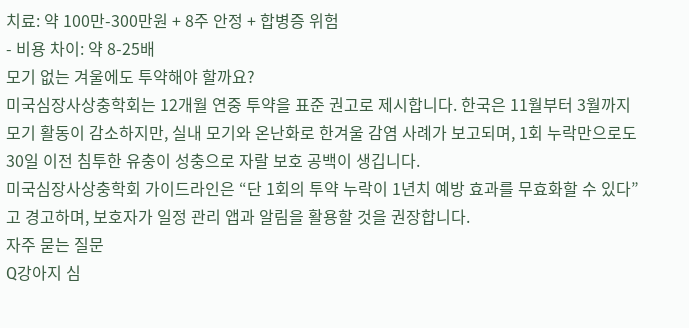치료: 약 100만-300만원 + 8주 안정 + 합병증 위험
- 비용 차이: 약 8-25배
모기 없는 겨울에도 투약해야 할까요?
미국심장사상충학회는 12개월 연중 투약을 표준 권고로 제시합니다. 한국은 11월부터 3월까지 모기 활동이 감소하지만, 실내 모기와 온난화로 한겨울 감염 사례가 보고되며, 1회 누락만으로도 30일 이전 침투한 유충이 성충으로 자랄 보호 공백이 생깁니다.
미국심장사상충학회 가이드라인은 “단 1회의 투약 누락이 1년치 예방 효과를 무효화할 수 있다”고 경고하며, 보호자가 일정 관리 앱과 알림을 활용할 것을 권장합니다.
자주 묻는 질문
Q강아지 심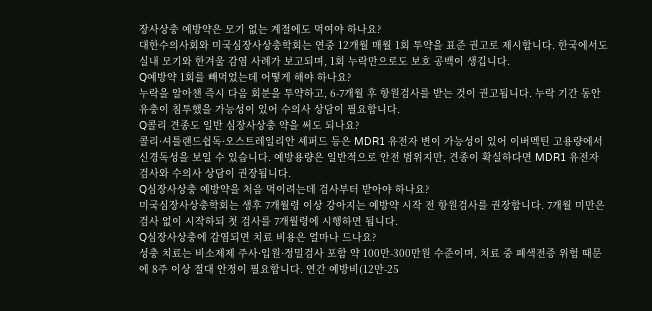장사상충 예방약은 모기 없는 계절에도 먹여야 하나요?
대한수의사회와 미국심장사상충학회는 연중 12개월 매월 1회 투약을 표준 권고로 제시합니다. 한국에서도 실내 모기와 한겨울 감염 사례가 보고되며, 1회 누락만으로도 보호 공백이 생깁니다.
Q예방약 1회를 빼먹었는데 어떻게 해야 하나요?
누락을 알아챈 즉시 다음 회분을 투약하고, 6-7개월 후 항원검사를 받는 것이 권고됩니다. 누락 기간 동안 유충이 침투했을 가능성이 있어 수의사 상담이 필요합니다.
Q콜리 견종도 일반 심장사상충 약을 써도 되나요?
콜리·셔틀랜드쉽독·오스트레일리안 셰퍼드 등은 MDR1 유전자 변이 가능성이 있어 이버멕틴 고용량에서 신경독성을 보일 수 있습니다. 예방용량은 일반적으로 안전 범위지만, 견종이 확실하다면 MDR1 유전자 검사와 수의사 상담이 권장됩니다.
Q심장사상충 예방약을 처음 먹이려는데 검사부터 받아야 하나요?
미국심장사상충학회는 생후 7개월령 이상 강아지는 예방약 시작 전 항원검사를 권장합니다. 7개월 미만은 검사 없이 시작하되 첫 검사를 7개월령에 시행하면 됩니다.
Q심장사상충에 감염되면 치료 비용은 얼마나 드나요?
성충 치료는 비소제제 주사·입원·정밀검사 포함 약 100만-300만원 수준이며, 치료 중 폐색전증 위험 때문에 8주 이상 절대 안정이 필요합니다. 연간 예방비(12만-25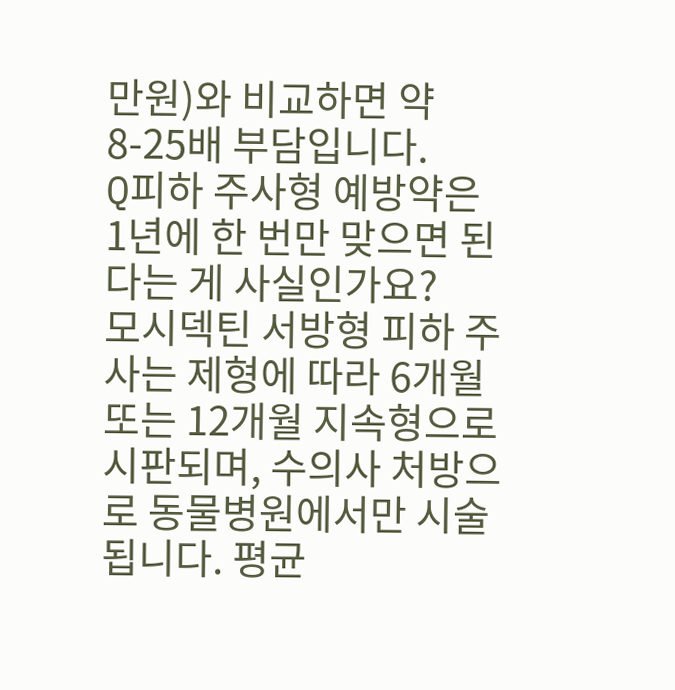만원)와 비교하면 약 8-25배 부담입니다.
Q피하 주사형 예방약은 1년에 한 번만 맞으면 된다는 게 사실인가요?
모시덱틴 서방형 피하 주사는 제형에 따라 6개월 또는 12개월 지속형으로 시판되며, 수의사 처방으로 동물병원에서만 시술됩니다. 평균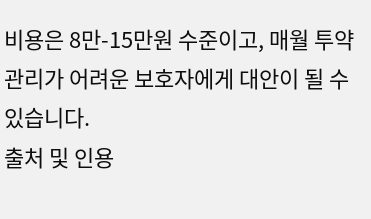비용은 8만-15만원 수준이고, 매월 투약 관리가 어려운 보호자에게 대안이 될 수 있습니다.
출처 및 인용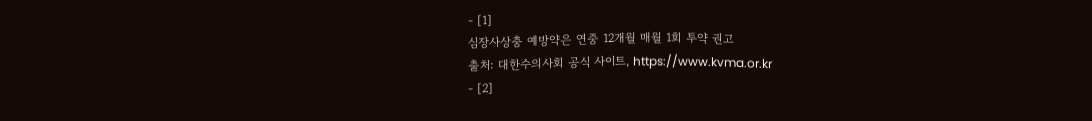- [1]
심장사상충 예방약은 연중 12개월 매월 1회 투약 권고
출처: 대한수의사회 공식 사이트, https://www.kvma.or.kr
- [2]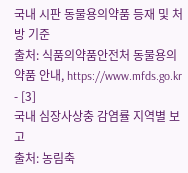국내 시판 동물용의약품 등재 및 처방 기준
출처: 식품의약품안전처 동물용의약품 안내, https://www.mfds.go.kr
- [3]
국내 심장사상충 감염률 지역별 보고
출처: 농림축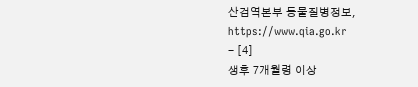산검역본부 동물질병정보, https://www.qia.go.kr
- [4]
생후 7개월령 이상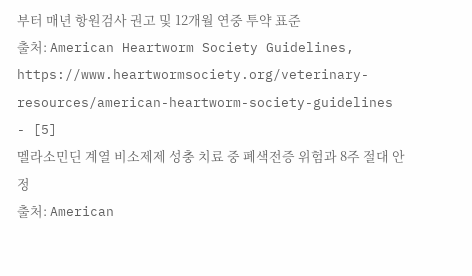부터 매년 항원검사 권고 및 12개월 연중 투약 표준
출처: American Heartworm Society Guidelines, https://www.heartwormsociety.org/veterinary-resources/american-heartworm-society-guidelines
- [5]
멜라소민딘 계열 비소제제 성충 치료 중 폐색전증 위험과 8주 절대 안정
출처: American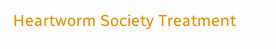Heartworm Society Treatment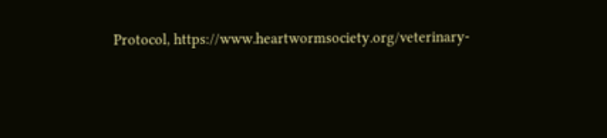Protocol, https://www.heartwormsociety.org/veterinary-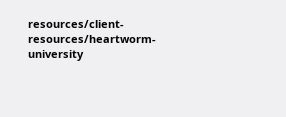resources/client-resources/heartworm-university